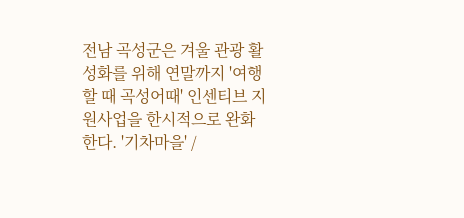전남 곡성군은 겨울 관광 활성화를 위해 연말까지 '여행할 때 곡성어때' 인센티브 지원사업을 한시적으로 완화한다. '기차마을' /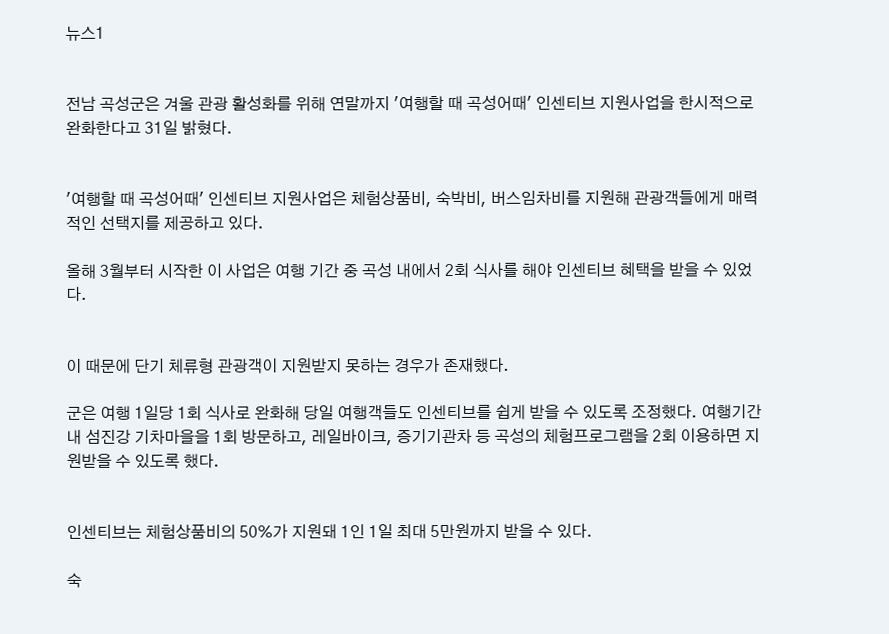뉴스1


전남 곡성군은 겨울 관광 활성화를 위해 연말까지 '여행할 때 곡성어때' 인센티브 지원사업을 한시적으로 완화한다고 31일 밝혔다.


'여행할 때 곡성어때' 인센티브 지원사업은 체험상품비, 숙박비, 버스임차비를 지원해 관광객들에게 매력적인 선택지를 제공하고 있다.

올해 3월부터 시작한 이 사업은 여행 기간 중 곡성 내에서 2회 식사를 해야 인센티브 혜택을 받을 수 있었다.


이 때문에 단기 체류형 관광객이 지원받지 못하는 경우가 존재했다.

군은 여행 1일당 1회 식사로 완화해 당일 여행객들도 인센티브를 쉽게 받을 수 있도록 조정했다. 여행기간 내 섬진강 기차마을을 1회 방문하고, 레일바이크, 증기기관차 등 곡성의 체험프로그램을 2회 이용하면 지원받을 수 있도록 했다.


인센티브는 체험상품비의 50%가 지원돼 1인 1일 최대 5만원까지 받을 수 있다.

숙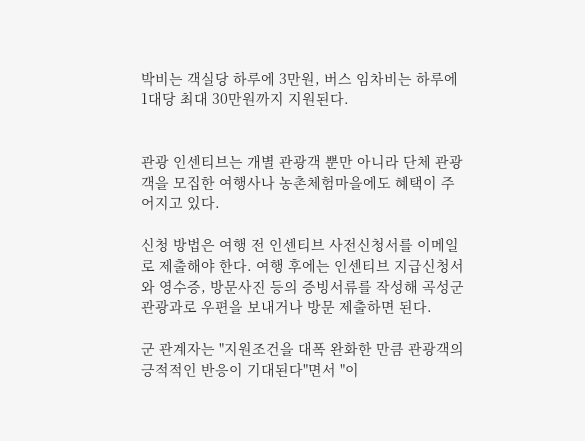박비는 객실당 하루에 3만원, 버스 임차비는 하루에 1대당 최대 30만원까지 지원된다.


관광 인센티브는 개별 관광객 뿐만 아니라 단체 관광객을 모집한 여행사나 농촌체험마을에도 혜택이 주어지고 있다.

신청 방법은 여행 전 인센티브 사전신청서를 이메일로 제출해야 한다. 여행 후에는 인센티브 지급신청서와 영수증, 방문사진 등의 증빙서류를 작성해 곡성군 관광과로 우편을 보내거나 방문 제출하면 된다.

군 관계자는 "지원조건을 대폭 완화한 만큼 관광객의 긍적적인 반응이 기대된다"면서 "이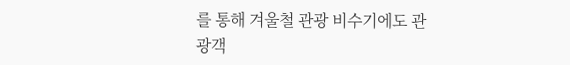를 통해 겨울철 관광 비수기에도 관광객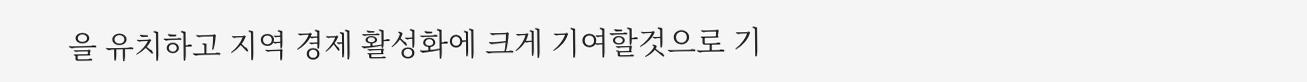을 유치하고 지역 경제 활성화에 크게 기여할것으로 기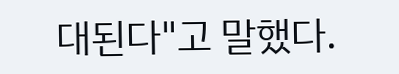대된다"고 말했다.